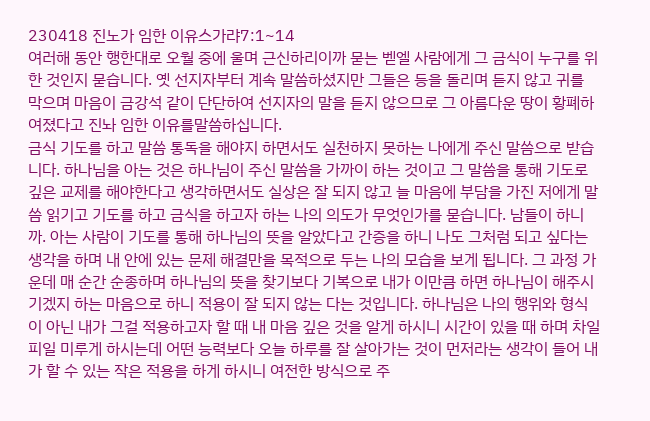230418 진노가 임한 이유스가랴7:1~14
여러해 동안 행한대로 오월 중에 울며 근신하리이까 묻는 벧엘 사람에게 그 금식이 누구를 위한 것인지 묻습니다. 옛 선지자부터 계속 말씀하셨지만 그들은 등을 돌리며 듣지 않고 귀를 막으며 마음이 금강석 같이 단단하여 선지자의 말을 듣지 않으므로 그 아름다운 땅이 황폐하여졌다고 진놔 임한 이유를말씀하십니다.
금식 기도를 하고 말씀 통독을 해야지 하면서도 실천하지 못하는 나에게 주신 말씀으로 받습니다. 하나님을 아는 것은 하나님이 주신 말씀을 가까이 하는 것이고 그 말씀을 통해 기도로 깊은 교제를 해야한다고 생각하면서도 실상은 잘 되지 않고 늘 마음에 부담을 가진 저에게 말씀 읽기고 기도를 하고 금식을 하고자 하는 나의 의도가 무엇인가를 묻습니다. 남들이 하니까. 아는 사람이 기도를 통해 하나님의 뜻을 알았다고 간증을 하니 나도 그처럼 되고 싶다는 생각을 하며 내 안에 있는 문제 해결만을 목적으로 두는 나의 모습을 보게 됩니다. 그 과정 가운데 매 순간 순종하며 하나님의 뜻을 찾기보다 기복으로 내가 이만큼 하면 하나님이 해주시기겠지 하는 마음으로 하니 적용이 잘 되지 않는 다는 것입니다. 하나님은 나의 행위와 형식이 아닌 내가 그걸 적용하고자 할 때 내 마음 깊은 것을 알게 하시니 시간이 있을 때 하며 차일 피일 미루게 하시는데 어떤 능력보다 오늘 하루를 잘 살아가는 것이 먼저라는 생각이 들어 내가 할 수 있는 작은 적용을 하게 하시니 여전한 방식으로 주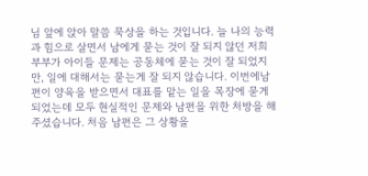님 앞에 앉아 말씀 묵상을 하는 것입니다. 늘 나의 능력과 힘으로 살면서 남에게 묻는 것이 잘 되지 않던 저희 부부가 아이들 문제는 공동체에 묻는 것이 잘 되었지만, 일에 대해서는 묻는게 잘 되지 않습니다. 이번에남편이 양육을 받으면서 대표를 맡는 일을 목장에 묻게 되었는데 모두 현실적인 문제와 남편을 위한 처방을 해주셨습니다. 처음 남편은 그 상황을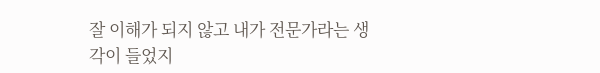잘 이해가 되지 않고 내가 전문가라는 생각이 들었지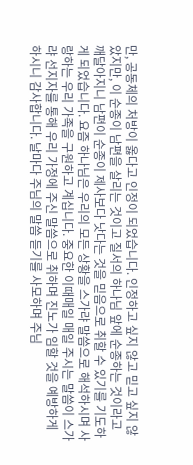만, 공동체의 처방이 옳다고 인정이 되었습니다. 인정하고 싶지 않고 믿고 싶지 않았지만, 이 순종이 남편을 살리는 것이고 질서의 하나님 앞에 순종하는 것이라고 깨달아지니 남편이 순종이 제사보다 낫다는 것을 믿음으로 취할 수 있기를 기도하게 되었습니다. 요즘 하나님은 우리의 모든 상황을 스가랴 말씀으로 해석하시며 사랑하는 우리 가족을 구원하고 계십니다. 중요한 이때매일 매일 주시는 말씀이 스가랴 선지자를 통해 우리 가정에 주신 말씀으로 취하며 진노가 임할 것을 예방하게 하시니 감사합니다. 날마다 주님의 말씀 듣기를 사모하며 주님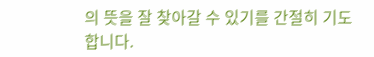의 뜻을 잘 찾아갈 수 있기를 간절히 기도합니다.